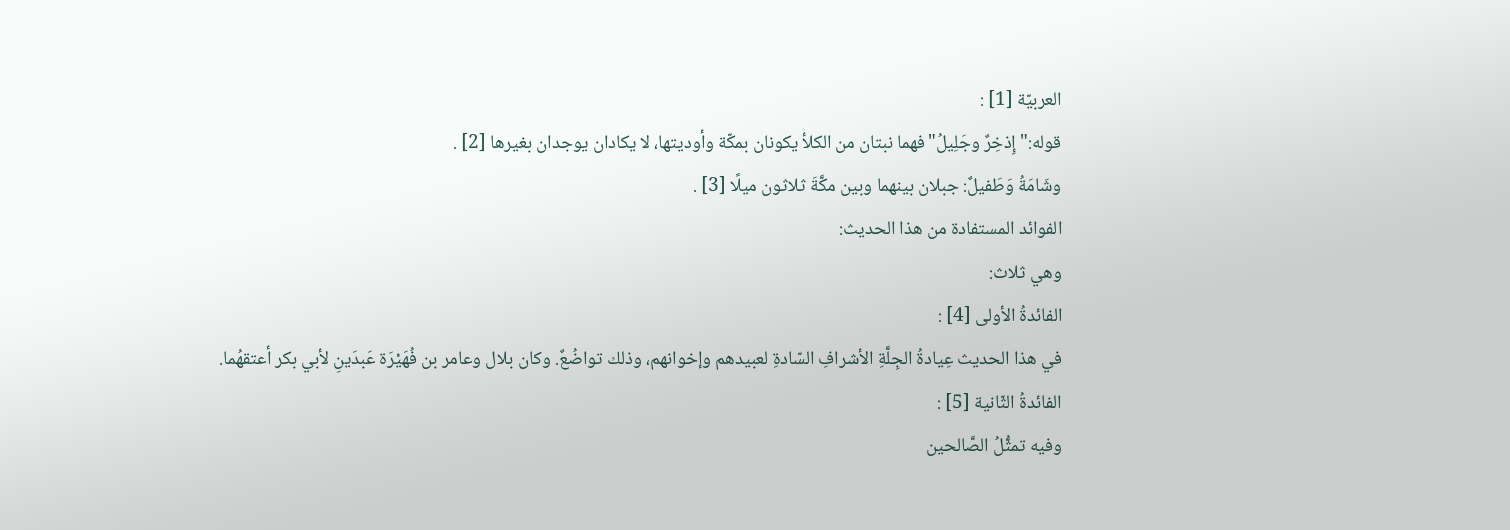العربيّة [1] :
قوله:"إِذخِرٌ وجَلِيلُ"فهما نبتان من الكلأ يكونان بمكّة وأوديتها، لا يكادان يوجدان بغيرها [2] .
وشَامَةُ وَطَفيلٌ: جبلان بينهما وبين مكَّةَ ثلاثون ميلًا [3] .
الفوائد المستفادة من هذا الحديث:
وهي ثلاث:
الفائدةُ الأولى [4] :
في هذا الحديث عِيادةُ الجِلَّةِ الأشرافِ السّادةِ لعبيدهم وإخوانهم، وذلك تواضُعٌ. وكان بلال وعامر بن فُهَيْرَة عَبدَينِ لأبي بكر أعتقهُما.
الفائدةُ الثّانية [5] :
وفيه تمثُّلُ الصَّالحين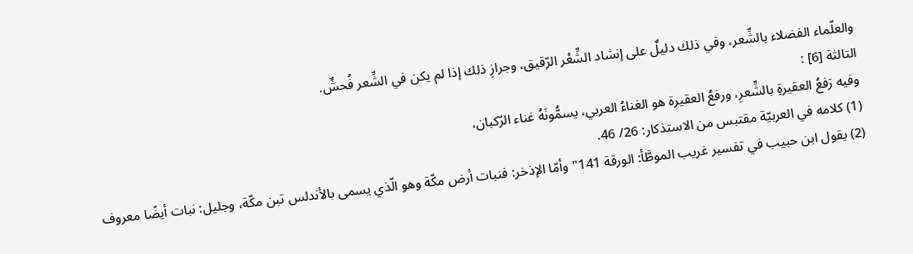والعلّماء الفضلاء بالشِّعر، وفي ذلك دليلٌ على إنشاد الشِّعْر الرّقيق، وجرازِ ذلك إذا لم يكن في الشِّعر فُحشٌ.
التالثة [6] :
وفيه رَفعُ العقيرةِ بالشِّعرِ، ورفعُ العقيرة هو الغناءُ العربي، يسمُّونَهُ غناء الرّكبان،
(1) كلامه في العربيّة مقتبس من الاستذكار: 26/ 46.
(2) يقول ابن حبيب في تفسير غريب الموطَّأ: الورقة 141"وأمّا الإذخر: فنبات أرض مكّة وهو الّذي يسمى بالأندلس تبن مكّة، وجليل: نبات أيضًا معروف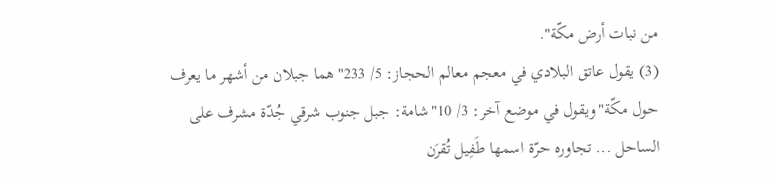من نبات أرض مكّة".
(3) يقول عاتق البلادي في معجم معالم الحجاز: 5/ 233"هما جبلان من أشهر ما يعرف حول مكّة"ويقول في موضع آخر: 3/ 10"شامة: جبل جنوب شرقي جُدّة مشرف على الساحل ... تجاوره حرّة اسمها طَفِيل تُقرَن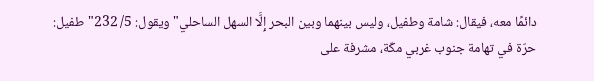دائمًا معه، فيقال: شامة وطفيل، وليس بينهما وبين البحر إِلَّا السهل الساحلي"ويقول: 5/ 232"طفيل: حرّة في تهامة جنوب غربي مكّة، مشرفة على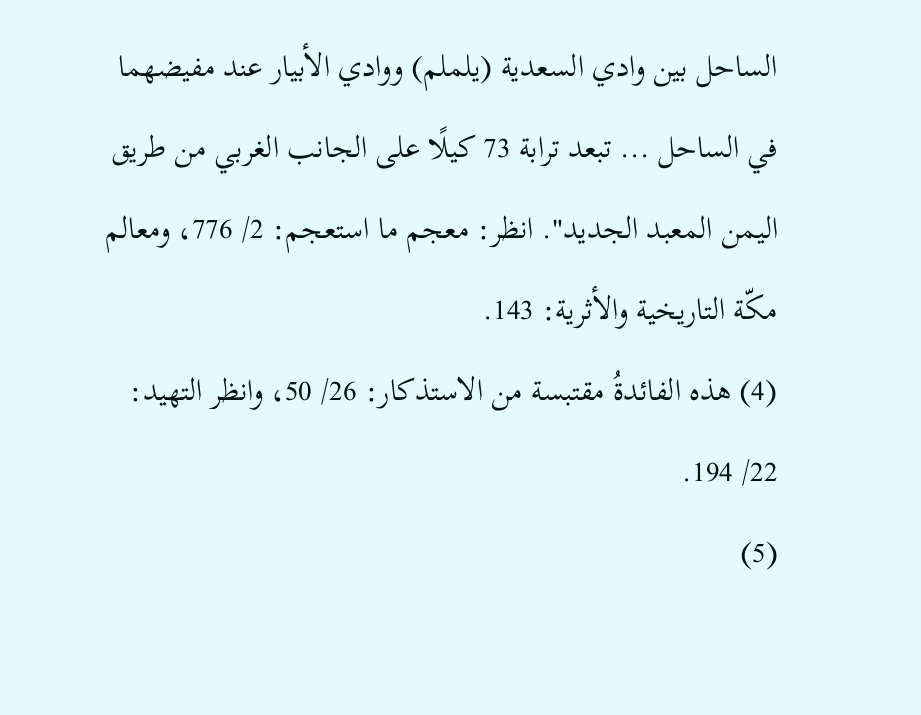الساحل بين وادي السعدية (يلملم) ووادي الأبيار عند مفيضهما في الساحل ... تبعد ترابة 73 كيلًا على الجانب الغربي من طريق اليمن المعبد الجديد". انظر: معجم ما استعجم: 2/ 776، ومعالم مكّة التاريخية والأثرية: 143.
(4) هذه الفائدةُ مقتبسة من الاستذكار: 26/ 50، وانظر التهيد: 22/ 194.
(5)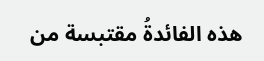هذه الفائدةُ مقتبسة من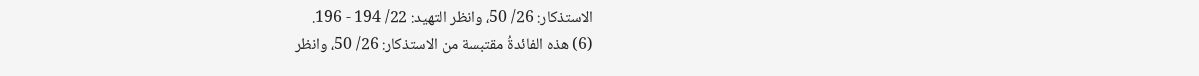الاستذكار: 26/ 50، وانظر التهيد: 22/ 194 - 196.
(6) هذه الفائدةُ مقتبسة من الاستذكار: 26/ 50، وانظر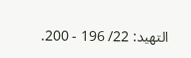التهيد: 22/ 196 - 200.